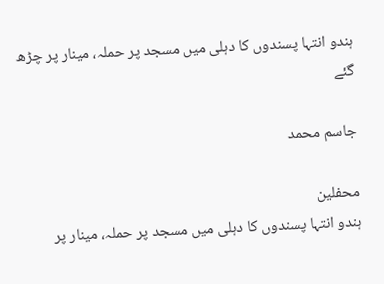ہندو انتہا پسندوں کا دہلی میں مسجد پر حملہ، مینار پر چڑھ گئے

جاسم محمد

محفلین
ہندو انتہا پسندوں کا دہلی میں مسجد پر حملہ، مینار پر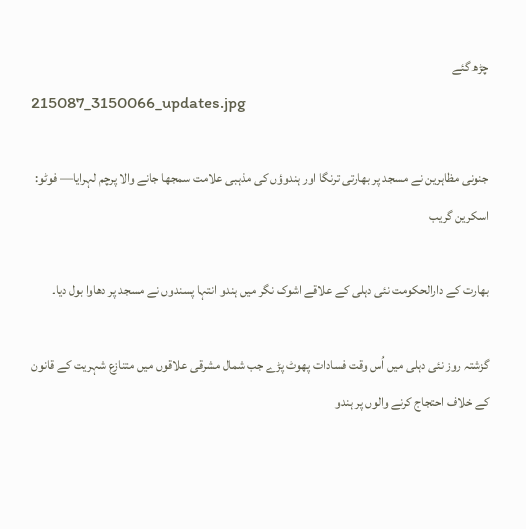چڑھ گئے
215087_3150066_updates.jpg

جنونی مظاہرین نے مسجد پر بھارتی ترنگا اور ہندوؤں کی مذہبی علامت سمجھا جانے والا پرچم لہرایا— فوٹو: اسکرین گریب

بھارت کے دارالحکومت نئی دہلی کے علاقے اشوک نگر میں ہندو انتہا پسندوں نے مسجد پر دھاوا بول دیا۔

گزشتہ روز نئی دہلی میں اُس وقت فسادات پھوٹ پڑے جب شمال مشرقی علاقوں میں متنازع شہریت کے قانون کے خلاف احتجاج کرنے والوں پر ہندو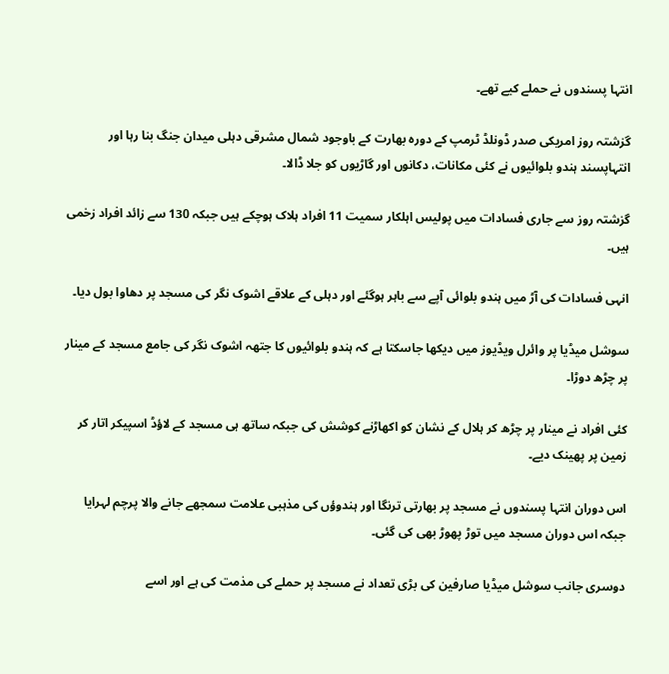انتہا پسندوں نے حملے کیے تھے۔

گزشتہ روز امریکی صدر ڈونلڈ ٹرمپ کے دورہ بھارت کے باوجود شمال مشرقی دہلی میدان جنگ بنا رہا اور انتہاپسند ہندو بلوائیوں نے کئی مکانات، دکانوں اور گاڑیوں کو جلا ڈالا۔

گزشتہ روز سے جاری فسادات میں پولیس اہلکار سمیت 11 افراد ہلاک ہوچکے ہیں جبکہ 130 سے زائد افراد زخمی ہیں۔

انہی فسادات کی آڑ میں ہندو بلوائی آپے سے باہر ہوگئے اور دہلی کے علاقے اشوک نگر کی مسجد پر دھاوا بول دیا۔

سوشل میڈیا پر وائرل ویڈیوز میں دیکھا جاسکتا ہے کہ ہندو بلوائیوں کا جتھہ اشوک نگر کی جامع مسجد کے مینار پر چڑھ دوڑا۔

کئی افراد نے مینار پر چڑھ کر ہلال کے نشان کو اکھاڑنے کوشش کی جبکہ ساتھ ہی مسجد کے لاؤڈ اسپیکر اتار کر زمین پر پھینک دیے۔

اس دوران انتہا پسندوں نے مسجد پر بھارتی ترنگا اور ہندوؤں کی مذہبی علامت سمجھے جانے والا پرچم لہرایا جبکہ اس دوران مسجد میں توڑ پھوڑ بھی کی گئی۔

دوسری جانب سوشل میڈیا صارفین کی بڑی تعداد نے مسجد پر حملے کی مذمت کی ہے اور اسے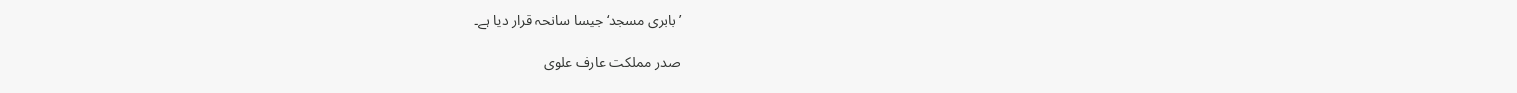’بابری مسجد‘ جیسا سانحہ قرار دیا ہے۔

صدر مملکت عارف علوی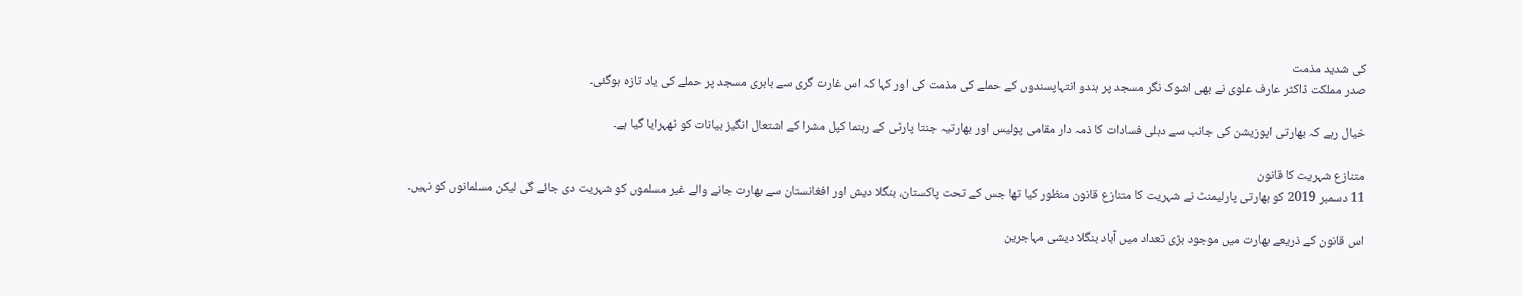کی شدید مذمت
صدر مملکت ڈاکٹر عارف علوی نے بھی اشوک نگر مسجد پر ہندو انتہاپسندوں کے حملے کی مذمت کی اور کہا کہ اس غارت گری سے بابری مسجد پر حملے کی یاد تازہ ہوگئی۔

خیال رہے کہ بھارتی اپوزیشن کی جانب سے دہلی فسادات کا ذمہ دار مقامی پولیس اور بھارتیہ جنتا پارٹی کے رہنما کپل مشرا کے اشتعال انگیز بیانات کو ٹھہرایا گیا ہے۔

متنازع شہریت کا قانون
11 دسمبر 2019 کو بھارتی پارلیمنٹ نے شہریت کا متنازع قانون منظور کیا تھا جس کے تحت پاکستان، بنگلا دیش اور افغانستان سے بھارت جانے والے غیر مسلموں کو شہریت دی جائے گی لیکن مسلمانوں کو نہیں۔

اس قانون کے ذریعے بھارت میں موجود بڑی تعداد میں آباد بنگلا دیشی مہاجرین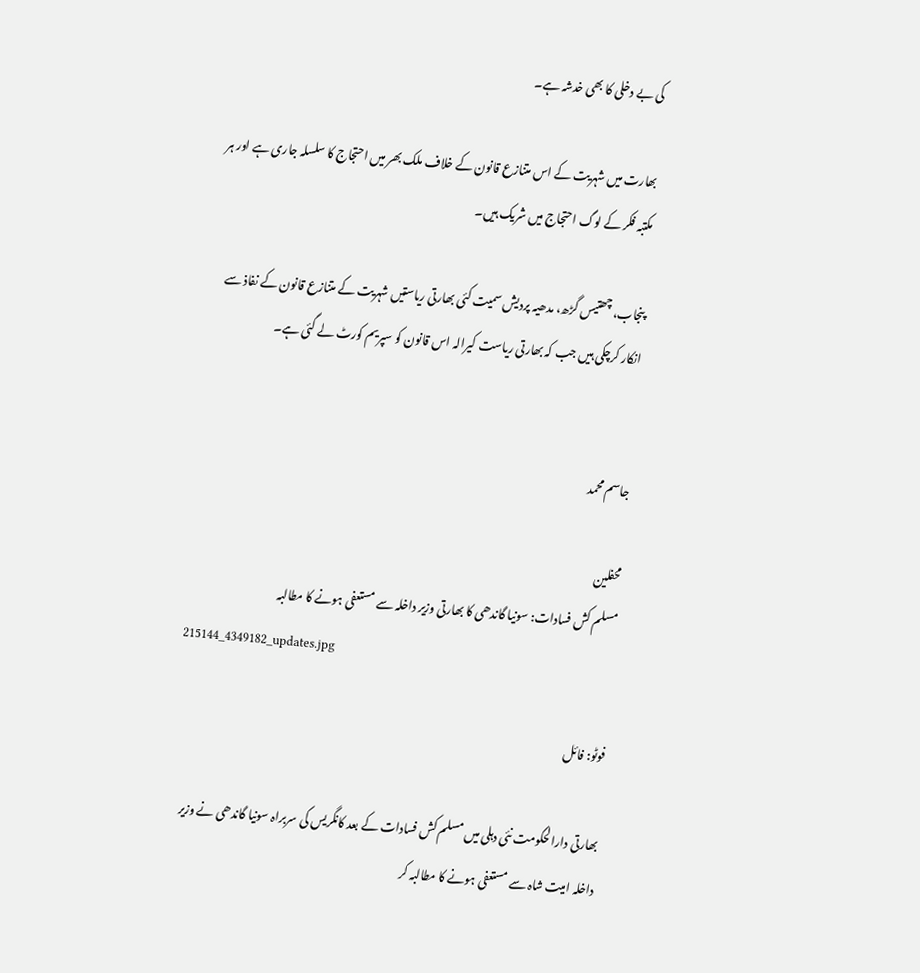کی بے دخلی کا بھی خدشہ ہے۔

بھارت میں شہریت کے اس متنازع قانون کے خلاف ملک بھر میں احتجاج کا سلسلہ جاری ہے اور ہر مکتبہ فکر کے لوگ احتجاج میں شریک ہیں۔

پنجاب، چھتیس گڑھ، مدھیہ پردیش سمیت کئی بھارتی ریاستیں شہریت کے متنازع قانون کے نفاذ سے انکار کرچکی ہیں جب کہ بھارتی ریاست کیرالہ اس قانون کو سپریم کورٹ لے گئی ہے۔


جاسم محمد

محفلین
مسلم کش فسادات: سونیا گاندھی کا بھارتی وزیر داخلہ سے مستعفی ہونے کا مطالبہ
215144_4349182_updates.jpg

فوٹو: فائل

بھارتی دارالحکومت نئی دہلی میں مسلم کش فسادات کے بعد کانگریس کی سربراہ سونیا گاندھی نے وزیر داخلہ امیت شاہ سے مستعفی ہونے کا مطالبہ کر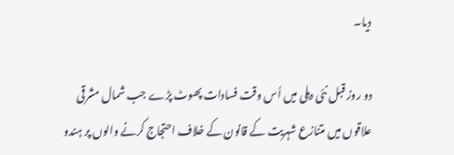دیا۔

دو روز قبل نئی دہلی میں اُس وقت فسادات پھوٹ پڑے جب شمال مشرقی علاقوں میں متنازع شہریت کے قانون کے خلاف احتجاج کرنے والوں پر ہندو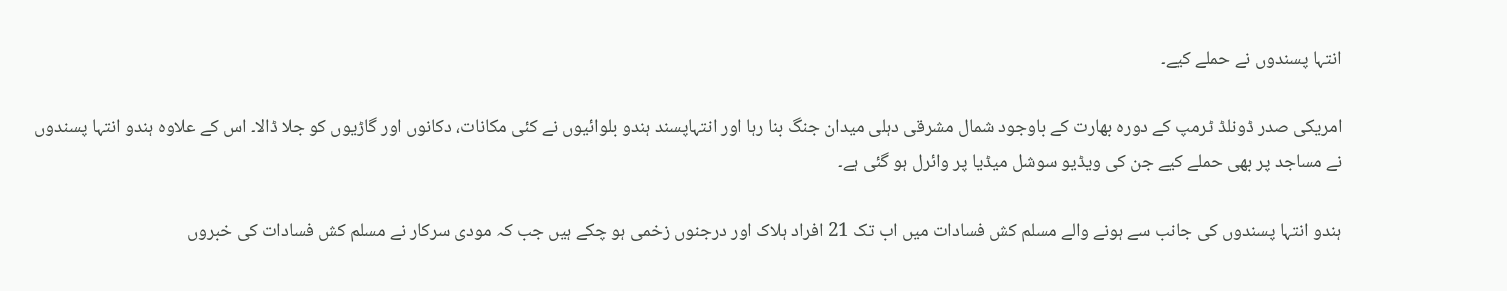انتہا پسندوں نے حملے کیے۔

امریکی صدر ڈونلڈ ٹرمپ کے دورہ بھارت کے باوجود شمال مشرقی دہلی میدان جنگ بنا رہا اور انتہاپسند ہندو بلوائیوں نے کئی مکانات، دکانوں اور گاڑیوں کو جلا ڈالا۔ اس کے علاوہ ہندو انتہا پسندوں نے مساجد پر بھی حملے کیے جن کی ویڈیو سوشل میڈیا پر وائرل ہو گئی ہے۔

ہندو انتہا پسندوں کی جانب سے ہونے والے مسلم کش فسادات میں اب تک 21 افراد ہلاک اور درجنوں زخمی ہو چکے ہیں جب کہ مودی سرکار نے مسلم کش فسادات کی خبروں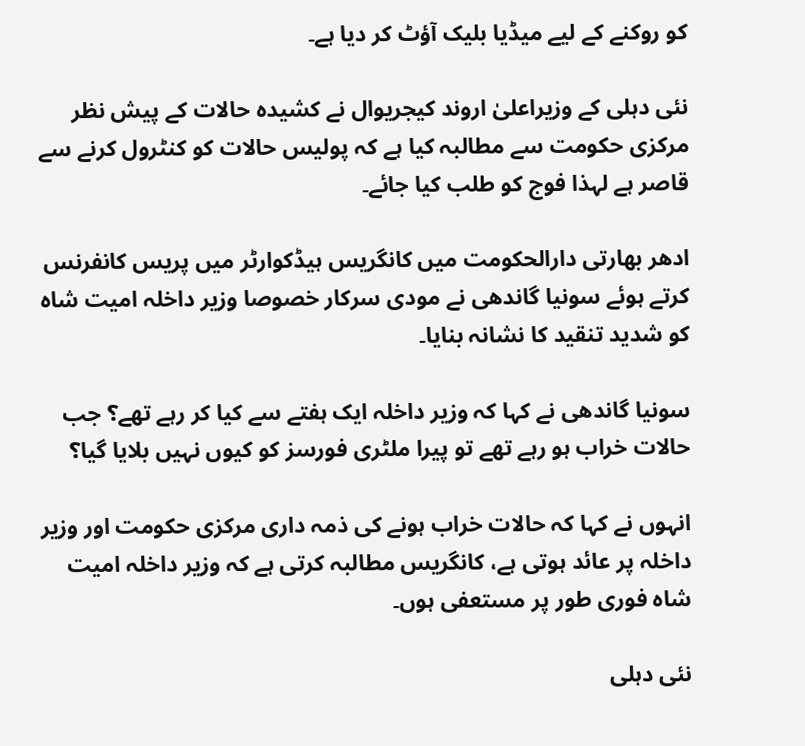کو روکنے کے لیے میڈیا بلیک آؤٹ کر دیا ہے۔

نئی دہلی کے وزیراعلیٰ اروند کیجریوال نے کشیدہ حالات کے پیش نظر مرکزی حکومت سے مطالبہ کیا ہے کہ پولیس حالات کو کنٹرول کرنے سے قاصر ہے لہذا فوج کو طلب کیا جائے۔

ادھر بھارتی دارالحکومت میں کانگریس ہیڈکوارٹر میں پریس کانفرنس کرتے ہوئے سونیا گاندھی نے مودی سرکار خصوصا وزیر داخلہ امیت شاہ کو شدید تنقید کا نشانہ بنایا۔

سونیا گاندھی نے کہا کہ وزیر داخلہ ایک ہفتے سے کیا کر رہے تھے؟ جب حالات خراب ہو رہے تھے تو پیرا ملٹری فورسز کو کیوں نہیں بلایا گیا؟

انہوں نے کہا کہ حالات خراب ہونے کی ذمہ داری مرکزی حکومت اور وزیر داخلہ پر عائد ہوتی ہے، کانگریس مطالبہ کرتی ہے کہ وزیر داخلہ امیت شاہ فوری طور پر مستعفی ہوں۔

نئی دہلی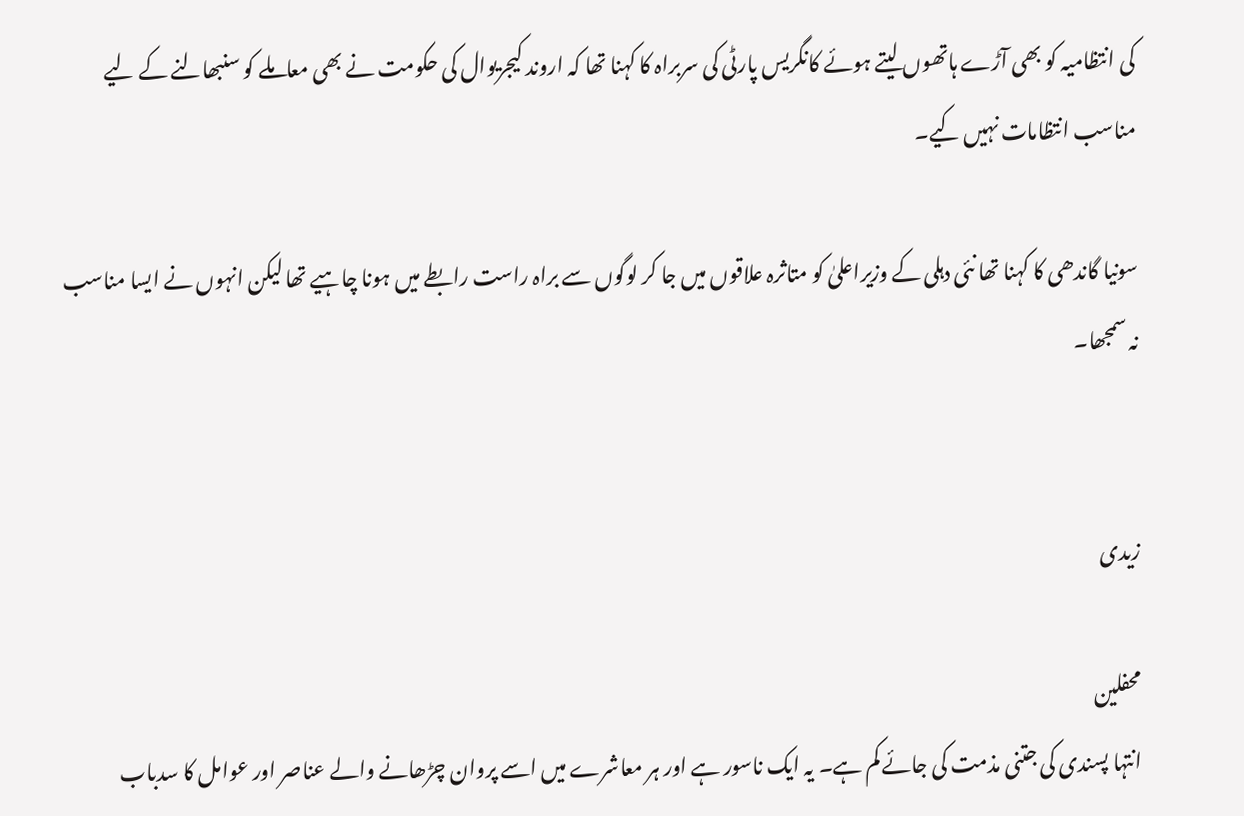کی انتظامیہ کو بھی آڑے ہاتھوں لیتے ہوئے کانگریس پارٹی کی سربراہ کا کہنا تھا کہ اروند کیجریوال کی حکومت نے بھی معاملے کو سنبھالنے کے لیے مناسب انتظامات نہیں کیے۔

سونیا گاندھی کا کہنا تھا نئی دہلی کے وزیراعلیٰ کو متاثرہ علاقوں میں جا کر لوگوں سے براہ راست رابطے میں ہونا چاہیے تھا لیکن انہوں نے ایسا مناسب نہ سمجھا۔


زیدی

محفلین
انتہا پسندی کی جتنی مذمت کی جائے کم ہے۔ یہ ایک ناسور ہے اور ہر معاشرے میں اسے پروان چڑھانے والے عناصر اور عوامل کا سدباب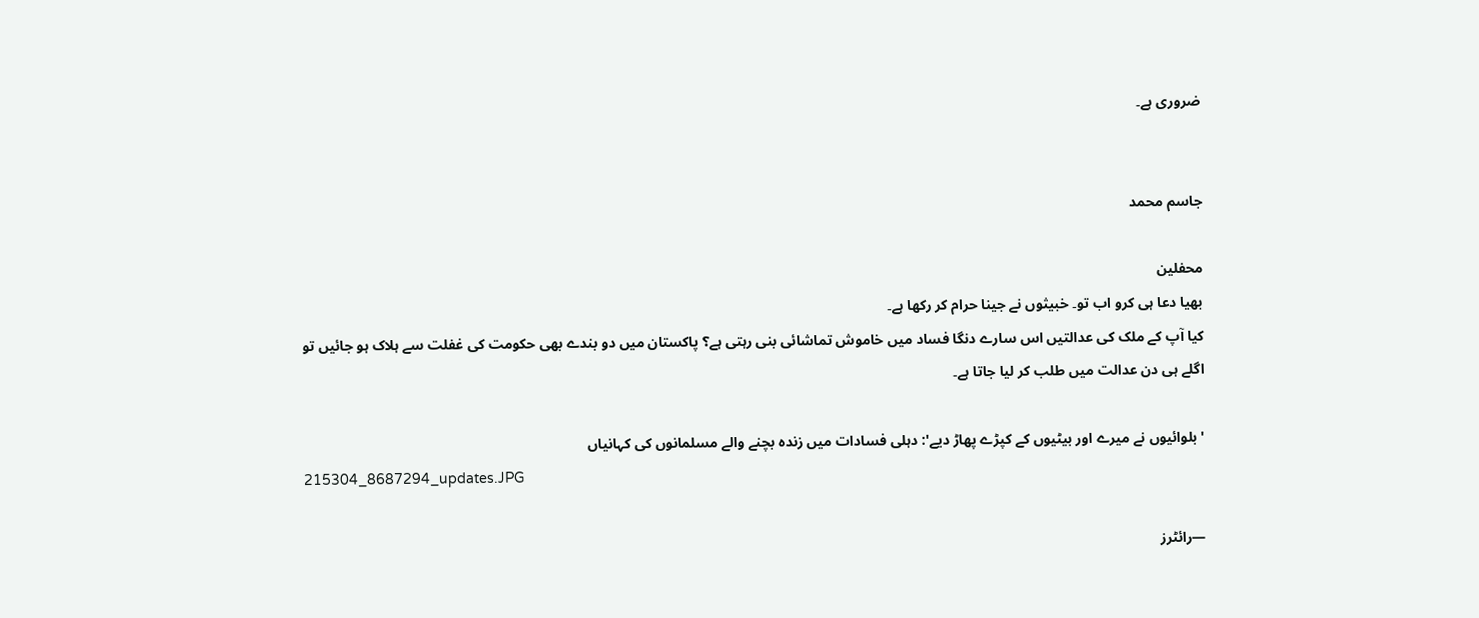ضروری ہے۔


جاسم محمد

محفلین
بھیا دعا ہی کرو اب تو۔ خبیثوں نے جینا حرام کر رکھا ہے۔
کیا آپ کے ملک کی عدالتیں اس سارے دنگا فساد میں خاموش تماشائی بنی رہتی ہے؟ پاکستان میں دو بندے بھی حکومت کی غفلت سے ہلاک ہو جائیں تو اگلے ہی دن عدالت میں طلب کر لیا جاتا ہے۔

'بلوائیوں نے میرے اور بیٹیوں کے کپڑے پھاڑ دیے': دہلی فسادات میں زندہ بچنے والے مسلمانوں کی کہانیاں
215304_8687294_updates.JPG

—رائٹرز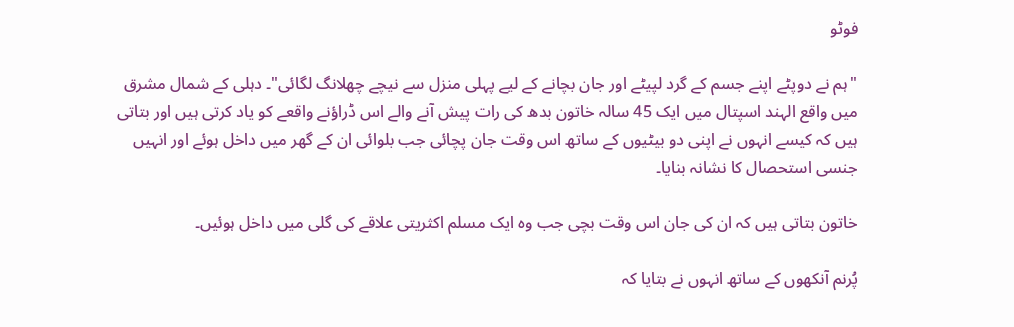فوٹو

"ہم نے دوپٹے اپنے جسم کے گرد لپیٹے اور جان بچانے کے لیے پہلی منزل سے نیچے چھلانگ لگائی"۔ دہلی کے شمال مشرق میں واقع الہند اسپتال میں ایک 45 سالہ خاتون بدھ کی رات پیش آنے والے اس ڈراؤنے واقعے کو یاد کرتی ہیں اور بتاتی ہیں کہ کیسے انہوں نے اپنی دو بیٹیوں کے ساتھ اس وقت جان پچائی جب بلوائی ان کے گھر میں داخل ہوئے اور انہیں جنسی استحصال کا نشانہ بنایا۔

خاتون بتاتی ہیں کہ ان کی جان اس وقت بچی جب وہ ایک مسلم اکثریتی علاقے کی گلی میں داخل ہوئیں۔

پُرنم آنکھوں کے ساتھ انہوں نے بتایا کہ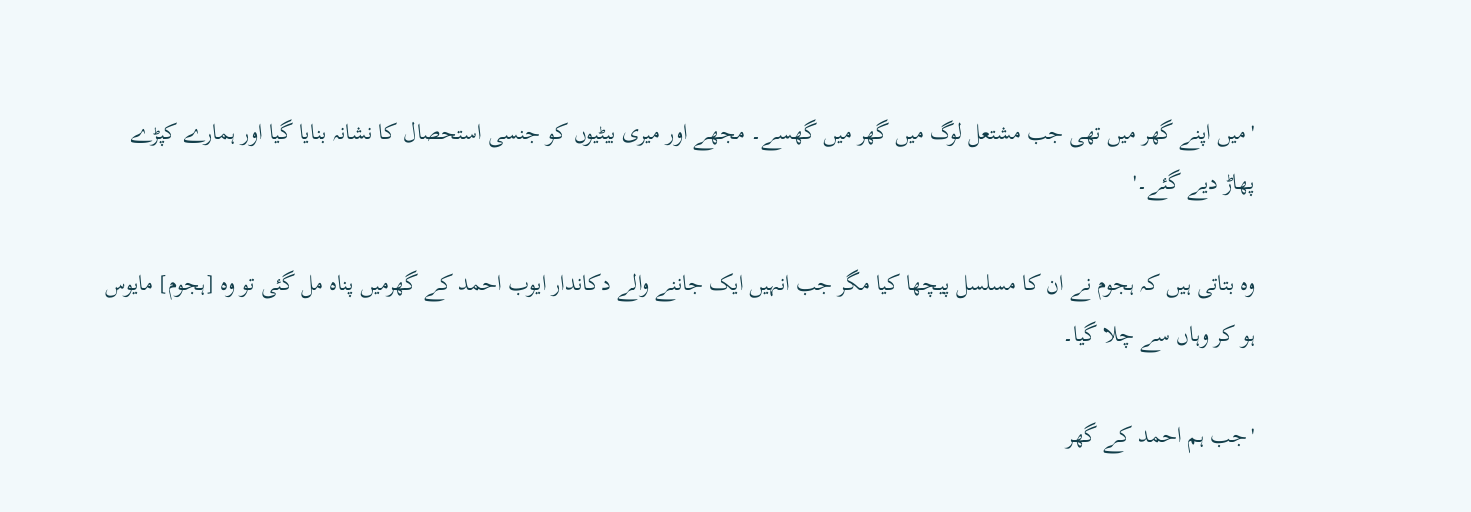'میں اپنے گھر میں تھی جب مشتعل لوگ میں گھر میں گھسے۔ مجھے اور میری بیٹیوں کو جنسی استحصال کا نشانہ بنایا گیا اور ہمارے کپڑے پھاڑ دیے گئے۔'

وہ بتاتی ہیں کہ ہجوم نے ان کا مسلسل پیچھا کیا مگر جب انہیں ایک جاننے والے دکاندار ایوب احمد کے گھرمیں پناہ مل گئی تو وہ [ہجوم] مایوس ہو کر وہاں سے چلا گیا۔

'جب ہم احمد کے گھر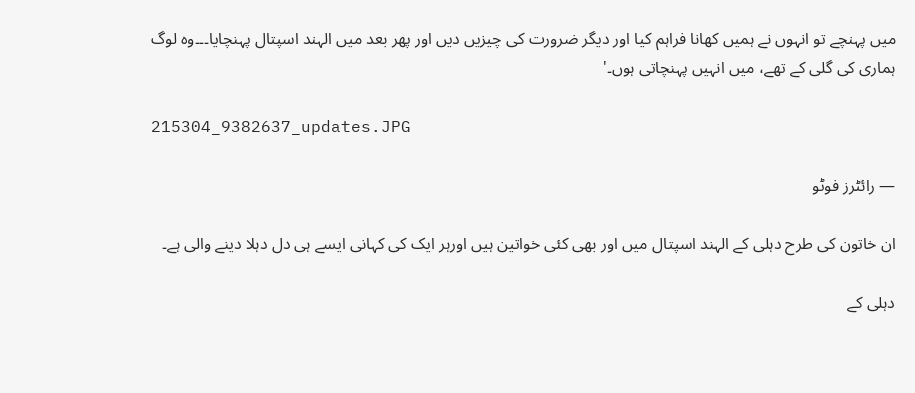میں پہنچے تو انہوں نے ہمیں کھانا فراہم کیا اور دیگر ضرورت کی چیزیں دیں اور پھر بعد میں الہند اسپتال پہنچایا۔۔۔وہ لوگ ہماری کی گلی کے تھے، میں انہیں پہنچاتی ہوں۔'

215304_9382637_updates.JPG

— رائٹرز فوٹو

ان خاتون کی طرح دہلی کے الہند اسپتال میں اور بھی کئی خواتین ہیں اورہر ایک کی کہانی ایسے ہی دل دہلا دینے والی ہے۔

دہلی کے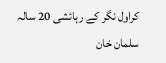کراول نگر کے رہائشی 20 سالہ سلمان خان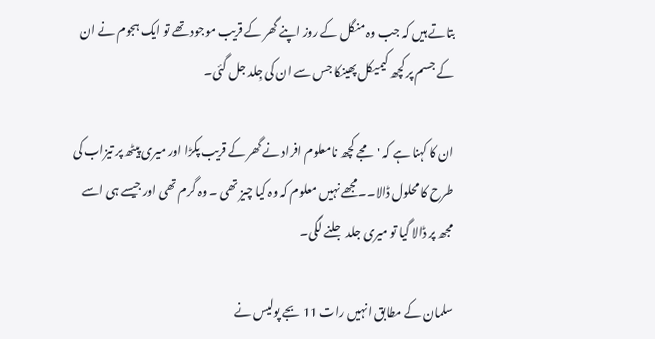بتاتے ہیں کہ جب وہ منگل کے روز اپنے گھر کے قریب موجود تھے تو ایک ہجوم نے ان کے جسم پر کچھ کیمیکل پھینکا جس سے ان کی جِلد جل گئی۔

ان کا کہنا ہے کہ 'مجے کچھ نامعلوم افراد نے گھر کے قریب پکڑا اور میری پیٹھ پر تیزاب کی طرح کا محلول ڈالا۔۔مجھے نہیں معلوم کہ وہ کیا چیز تھی ۔ وہ گرم تھی اور جیسے ہی اسے مجھ پر ڈالا گیا تو میری جلد جلنے لگی۔

سلمان کے مطابق انہیں رات 11 بجے پولیس نے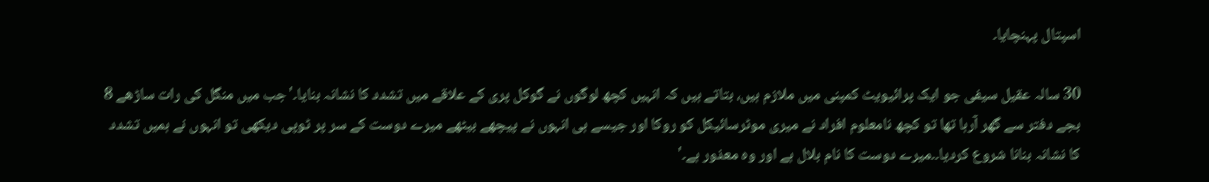اسپتال پہنچایا۔

30 سالہ عقیل سیفی جو ایک پرائیویٹ کمپنی میں ملازم ہیں، بتاتے ہیں کہ انہیں کچھ لوگوں نے گوکل پری کے علاقے میں تشدد کا نشانہ بنایا۔'جب میں منگل کی رات ساڑھے 8 بجے دفتر سے گھر آرہا تھا تو کچھ نامعلوم افراد نے میری موٹرسائیکل کو روکا اور جیسے ہی انہوں نے پیچھے بیٹھے میرے دوست کے سر پر ٹوپی دیکھی تو انہوں نے ہمیں تشدد کا نشانہ بنانا شروع کردیا۔۔میرے دوست کا نام بلال ہے اور وہ معذور ہے۔'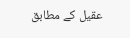عقیل کے مطابق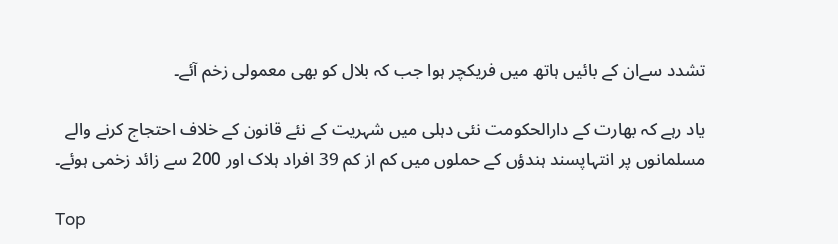تشدد سےان کے بائیں ہاتھ میں فریکچر ہوا جب کہ بلال کو بھی معمولی زخم آئے۔

یاد رہے کہ بھارت کے دارالحکومت نئی دہلی میں شہریت کے نئے قانون کے خلاف احتجاج کرنے والے مسلمانوں پر انتہاپسند ہندؤں کے حملوں میں کم از کم 39 افراد ہلاک اور 200 سے زائد زخمی ہوئے۔

Top